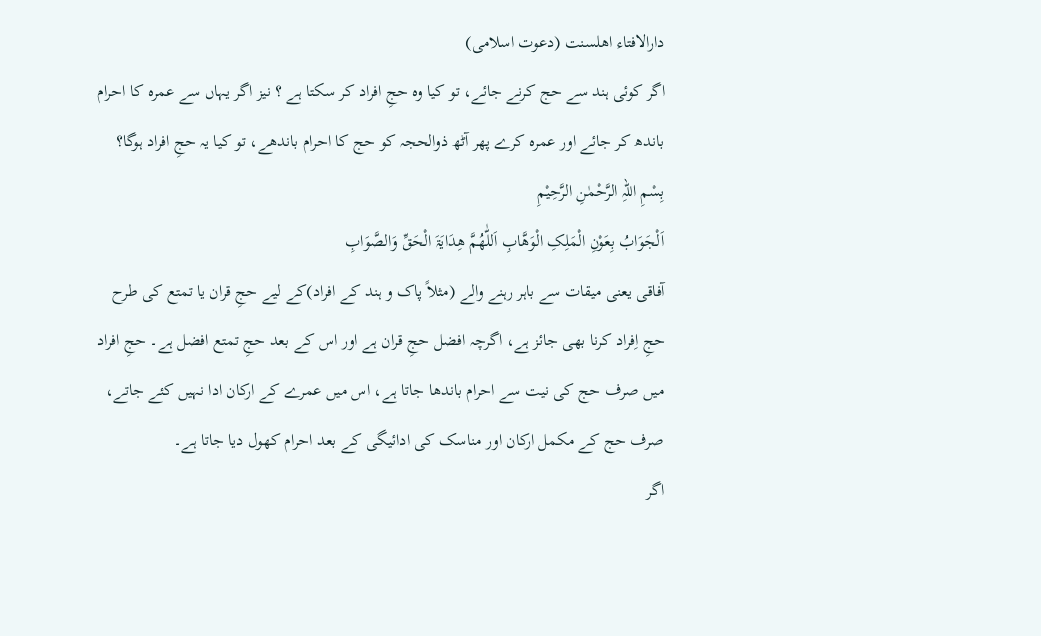دارالافتاء اھلسنت (دعوت اسلامی)
اگر کوئی ہند سے حج کرنے جائے، تو کیا وہ حجِ افراد کر سکتا ہے ؟ نیز اگر یہاں سے عمرہ کا احرام باندھ کر جائے اور عمرہ کرے پھر آٹھ ذوالحجہ کو حج کا احرام باندھے، تو کیا یہ حجِ افراد ہوگا؟
بِسْمِ اللہِ الرَّحْمٰنِ الرَّحِیْمِ
اَلْجَوَابُ بِعَوْنِ الْمَلِکِ الْوَھَّابِ اَللّٰھُمَّ ھِدَایَۃَ الْحَقِّ وَالصَّوَابِ
آفاقی یعنی میقات سے باہر رہنے والے (مثلاً پاک و ہند کے افراد)کے لیے حجِ قران یا تمتع کی طرح حجِ اِفراد کرنا بھی جائز ہے، اگرچہ افضل حجِ قران ہے اور اس کے بعد حجِ تمتع افضل ہے۔ حجِ افراد میں صرف حج کی نیت سے احرام باندھا جاتا ہے، اس میں عمرے کے ارکان ادا نہیں کئے جاتے، صرف حج کے مکمل ارکان اور مناسک کی ادائیگی کے بعد احرام کھول دیا جاتا ہے۔
اگر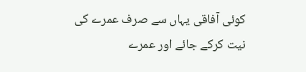کوئی آفاقی یہاں سے صرف عمرے کی نیت کرکے جائے اور عمرے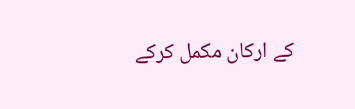کے ارکان مکمل کرکے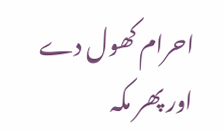احرام کھول دے اور پھر مکہ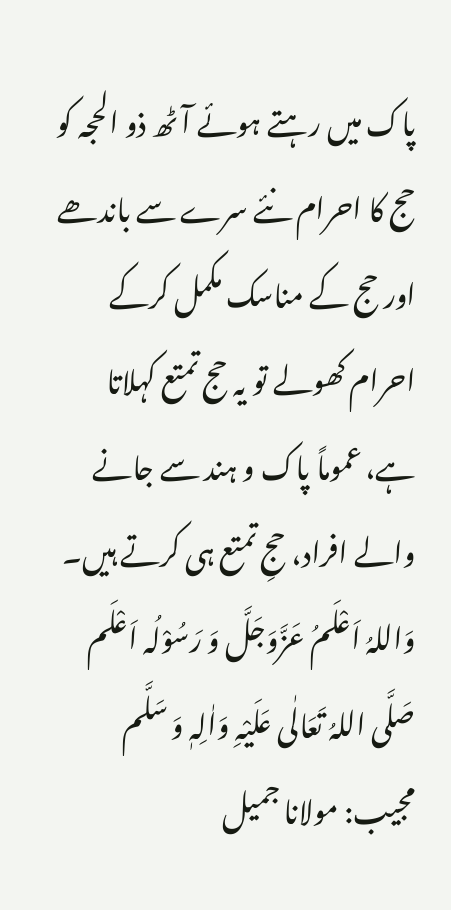پاک میں رہتے ہوئے آٹھ ذو الحجہ کو حج کا احرام نئے سرے سے باندھے اور حج کے مناسک مکمل کرکے احرام کھولے تو یہ حج تمتع کہلاتا ہے، عموماً پاک و ہند سے جانے والے افراد، حجِ تمتع ہی کرتے ہیں۔
وَاللہُ اَعْلَمُ عَزَّوَجَلَّ وَ رَسُوْلُہ اَعْلَم صَلَّی اللہُ تَعَالٰی عَلَیْہِ وَاٰلِہٖ وَ سَلَّم
مجیب: مولانا جمیل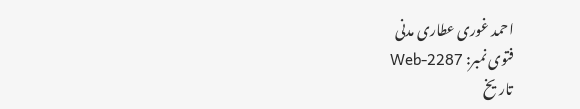احمد غوری عطاری مدنی
فتوی نمبر: Web-2287
تاریخ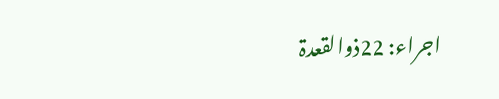اجراء: 22ذوالقعدۃ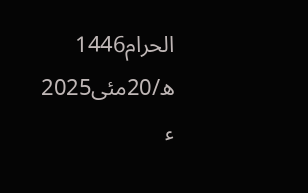الحرام1446 ھ/20مئی2025 ء